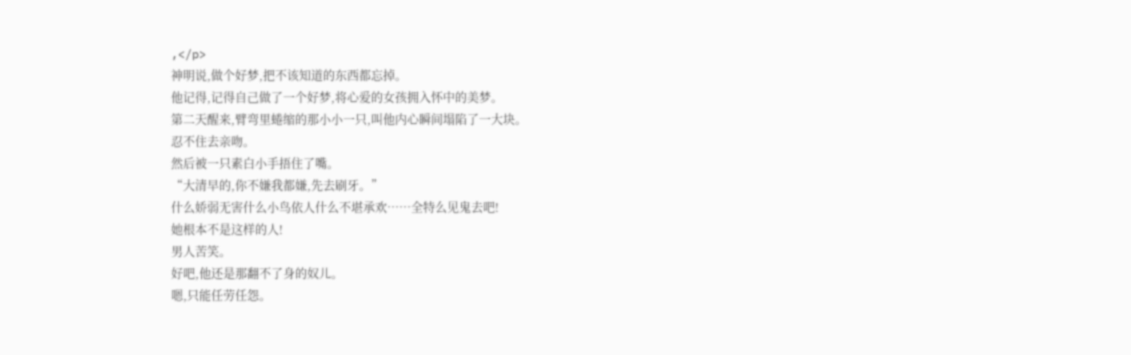,</p>
神明说,做个好梦,把不该知道的东西都忘掉。
他记得,记得自己做了一个好梦,将心爱的女孩拥入怀中的美梦。
第二天醒来,臂弯里蜷缩的那小小一只,叫他内心瞬间塌陷了一大块。
忍不住去亲吻。
然后被一只素白小手捂住了嘴。
“大清早的,你不嫌我都嫌,先去刷牙。”
什么娇弱无害什么小鸟依人什么不堪承欢……全特么见鬼去吧!
她根本不是这样的人!
男人苦笑。
好吧,他还是那翻不了身的奴儿。
嗯,只能任劳任怨。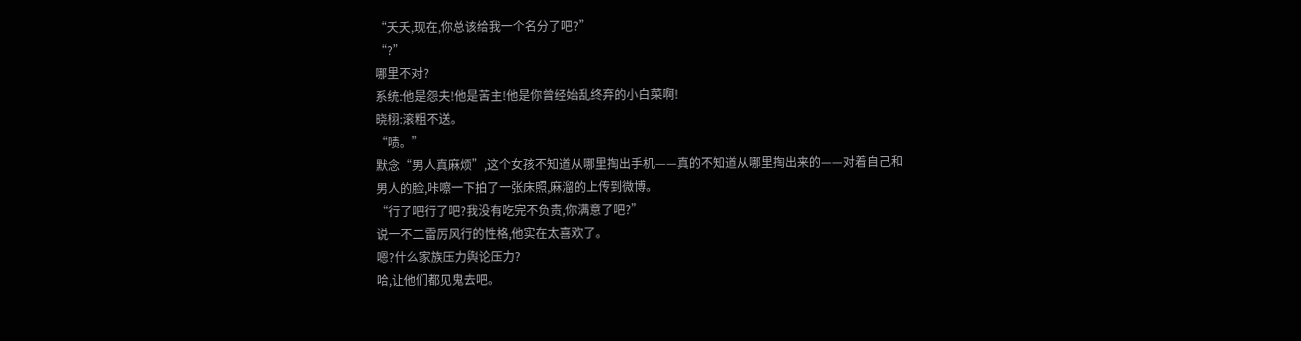“夭夭,现在,你总该给我一个名分了吧?”
“?”
哪里不对?
系统:他是怨夫!他是苦主!他是你曾经始乱终弃的小白菜啊!
晓栩:滚粗不送。
“啧。”
默念“男人真麻烦”,这个女孩不知道从哪里掏出手机——真的不知道从哪里掏出来的——对着自己和男人的脸,咔嚓一下拍了一张床照,麻溜的上传到微博。
“行了吧行了吧?我没有吃完不负责,你满意了吧?”
说一不二雷厉风行的性格,他实在太喜欢了。
嗯?什么家族压力舆论压力?
哈,让他们都见鬼去吧。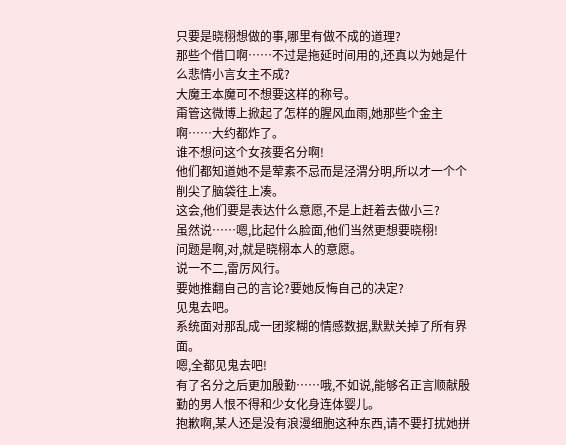只要是晓栩想做的事,哪里有做不成的道理?
那些个借口啊……不过是拖延时间用的,还真以为她是什么悲情小言女主不成?
大魔王本魔可不想要这样的称号。
甭管这微博上掀起了怎样的腥风血雨,她那些个金主啊……大约都炸了。
谁不想问这个女孩要名分啊!
他们都知道她不是荤素不忌而是泾渭分明,所以才一个个削尖了脑袋往上凑。
这会,他们要是表达什么意愿,不是上赶着去做小三?
虽然说……嗯,比起什么脸面,他们当然更想要晓栩!
问题是啊,对,就是晓栩本人的意愿。
说一不二,雷厉风行。
要她推翻自己的言论?要她反悔自己的决定?
见鬼去吧。
系统面对那乱成一团浆糊的情感数据,默默关掉了所有界面。
嗯,全都见鬼去吧!
有了名分之后更加殷勤……哦,不如说,能够名正言顺献殷勤的男人恨不得和少女化身连体婴儿。
抱歉啊,某人还是没有浪漫细胞这种东西,请不要打扰她拼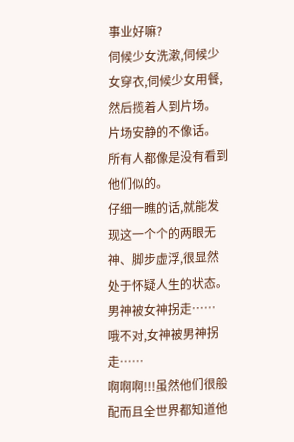事业好嘛?
伺候少女洗漱,伺候少女穿衣,伺候少女用餐,然后揽着人到片场。
片场安静的不像话。
所有人都像是没有看到他们似的。
仔细一瞧的话,就能发现这一个个的两眼无神、脚步虚浮,很显然处于怀疑人生的状态。
男神被女神拐走……
哦不对,女神被男神拐走……
啊啊啊!!!虽然他们很般配而且全世界都知道他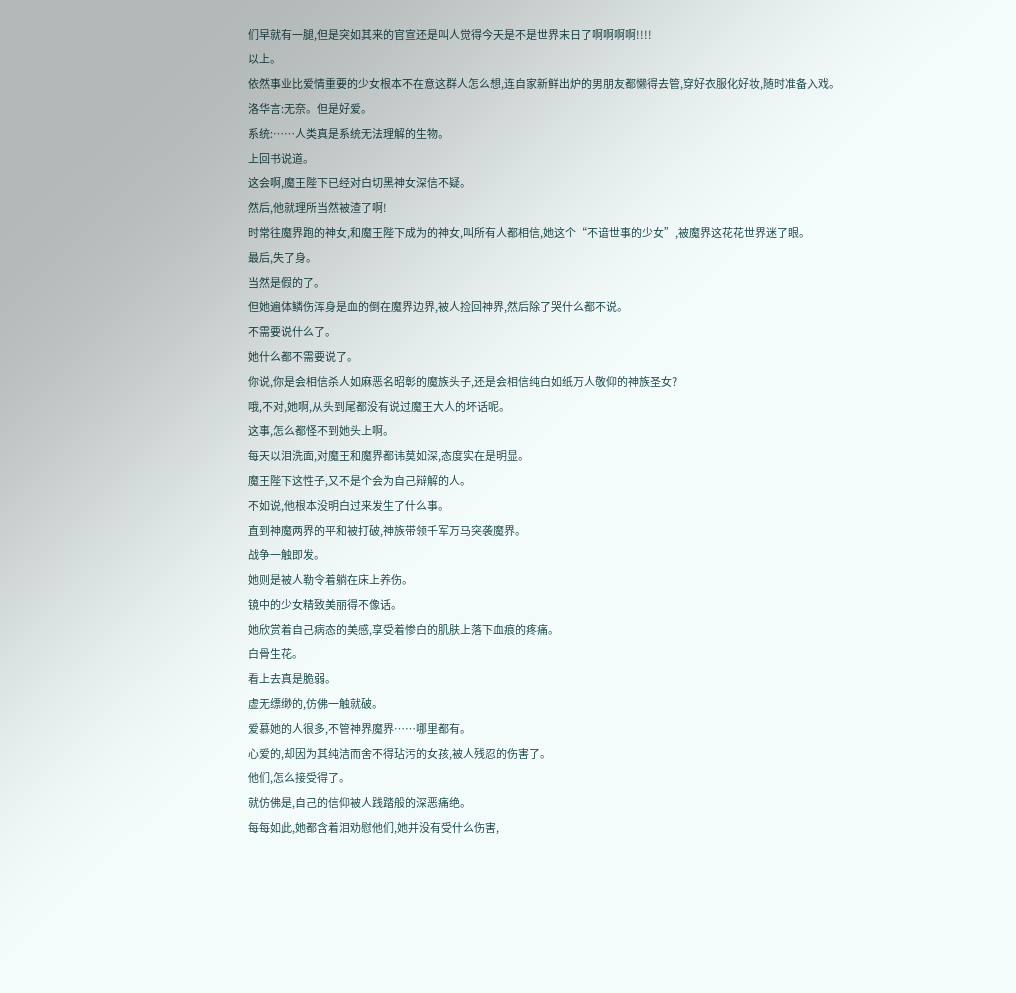们早就有一腿,但是突如其来的官宣还是叫人觉得今天是不是世界末日了啊啊啊啊!!!!
以上。
依然事业比爱情重要的少女根本不在意这群人怎么想,连自家新鲜出炉的男朋友都懒得去管,穿好衣服化好妆,随时准备入戏。
洛华言:无奈。但是好爱。
系统:……人类真是系统无法理解的生物。
上回书说道。
这会啊,魔王陛下已经对白切黑神女深信不疑。
然后,他就理所当然被渣了啊!
时常往魔界跑的神女,和魔王陛下成为的神女,叫所有人都相信,她这个“不谙世事的少女”,被魔界这花花世界迷了眼。
最后,失了身。
当然是假的了。
但她遍体鳞伤浑身是血的倒在魔界边界,被人捡回神界,然后除了哭什么都不说。
不需要说什么了。
她什么都不需要说了。
你说,你是会相信杀人如麻恶名昭彰的魔族头子,还是会相信纯白如纸万人敬仰的神族圣女?
哦,不对,她啊,从头到尾都没有说过魔王大人的坏话呢。
这事,怎么都怪不到她头上啊。
每天以泪洗面,对魔王和魔界都讳莫如深,态度实在是明显。
魔王陛下这性子,又不是个会为自己辩解的人。
不如说,他根本没明白过来发生了什么事。
直到神魔两界的平和被打破,神族带领千军万马突袭魔界。
战争一触即发。
她则是被人勒令着躺在床上养伤。
镜中的少女精致美丽得不像话。
她欣赏着自己病态的美感,享受着惨白的肌肤上落下血痕的疼痛。
白骨生花。
看上去真是脆弱。
虚无缥缈的,仿佛一触就破。
爱慕她的人很多,不管神界魔界……哪里都有。
心爱的,却因为其纯洁而舍不得玷污的女孩,被人残忍的伤害了。
他们,怎么接受得了。
就仿佛是,自己的信仰被人践踏般的深恶痛绝。
每每如此,她都含着泪劝慰他们,她并没有受什么伤害,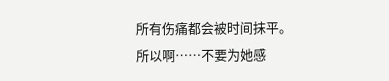所有伤痛都会被时间抹平。
所以啊……不要为她感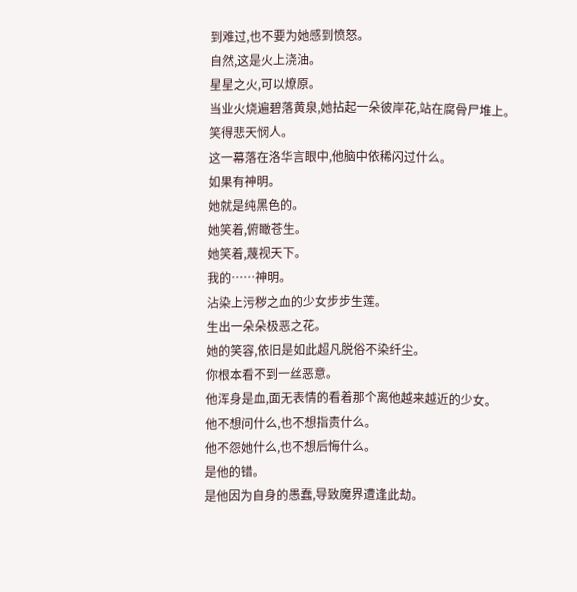到难过,也不要为她感到愤怒。
自然,这是火上浇油。
星星之火,可以燎原。
当业火烧遍碧落黄泉,她拈起一朵彼岸花,站在腐骨尸堆上。
笑得悲天悯人。
这一幕落在洛华言眼中,他脑中依稀闪过什么。
如果有神明。
她就是纯黑色的。
她笑着,俯瞰苍生。
她笑着,蔑视天下。
我的……神明。
沾染上污秽之血的少女步步生莲。
生出一朵朵极恶之花。
她的笑容,依旧是如此超凡脱俗不染纤尘。
你根本看不到一丝恶意。
他浑身是血,面无表情的看着那个离他越来越近的少女。
他不想问什么,也不想指责什么。
他不怨她什么,也不想后悔什么。
是他的错。
是他因为自身的愚蠢,导致魔界遭逢此劫。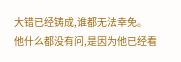大错已经铸成,谁都无法幸免。
他什么都没有问,是因为他已经看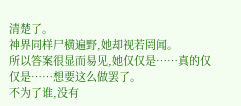清楚了。
神界同样尸横遍野,她却视若罔闻。
所以答案很显而易见,她仅仅是……真的仅仅是……想要这么做罢了。
不为了谁,没有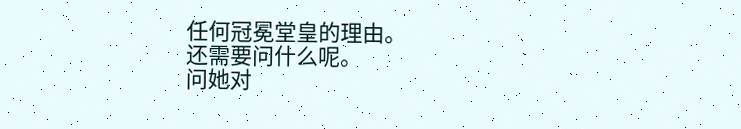任何冠冕堂皇的理由。
还需要问什么呢。
问她对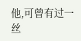他,可曾有过一丝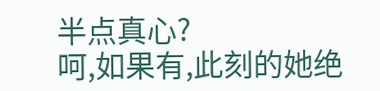半点真心?
呵,如果有,此刻的她绝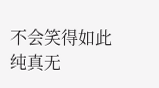不会笑得如此纯真无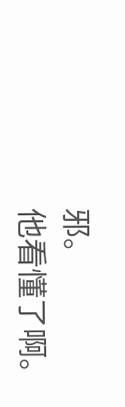邪。
他看懂了啊。